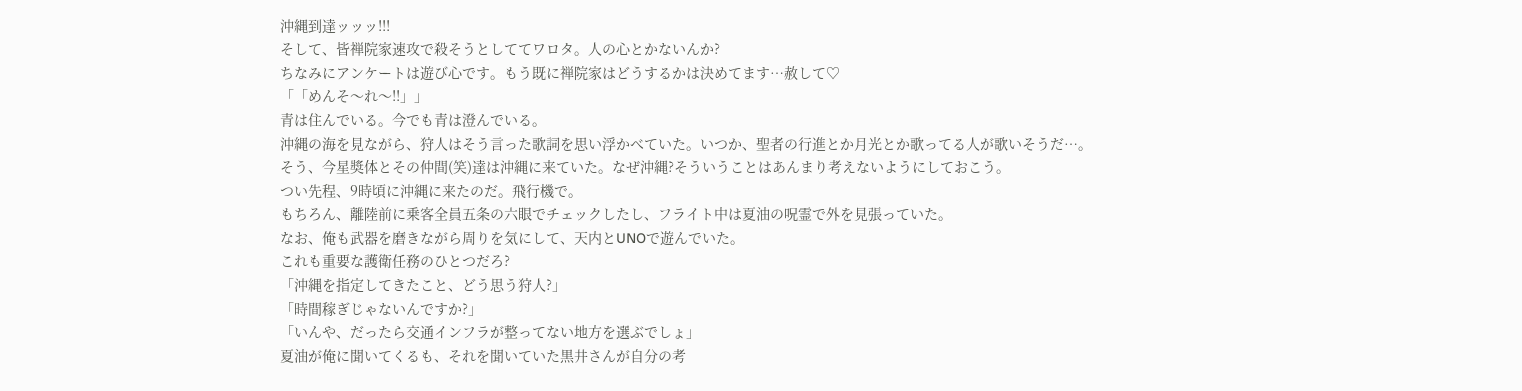沖縄到達ッッッ!!!
そして、皆禅院家速攻で殺そうとしててワロタ。人の心とかないんか?
ちなみにアンケートは遊び心です。もう既に禅院家はどうするかは決めてます…赦して♡
「「めんそ〜れ〜!!」」
青は住んでいる。今でも青は澄んでいる。
沖縄の海を見ながら、狩人はそう言った歌詞を思い浮かべていた。いつか、聖者の行進とか月光とか歌ってる人が歌いそうだ…。
そう、今星奬体とその仲間(笑)達は沖縄に来ていた。なぜ沖縄?そういうことはあんまり考えないようにしておこう。
つい先程、9時頃に沖縄に来たのだ。飛行機で。
もちろん、離陸前に乗客全員五条の六眼でチェックしたし、フライト中は夏油の呪霊で外を見張っていた。
なお、俺も武器を磨きながら周りを気にして、天内とUNOで遊んでいた。
これも重要な護衛任務のひとつだろ?
「沖縄を指定してきたこと、どう思う狩人?」
「時間稼ぎじゃないんですか?」
「いんや、だったら交通インフラが整ってない地方を選ぶでしょ」
夏油が俺に聞いてくるも、それを聞いていた黒井さんが自分の考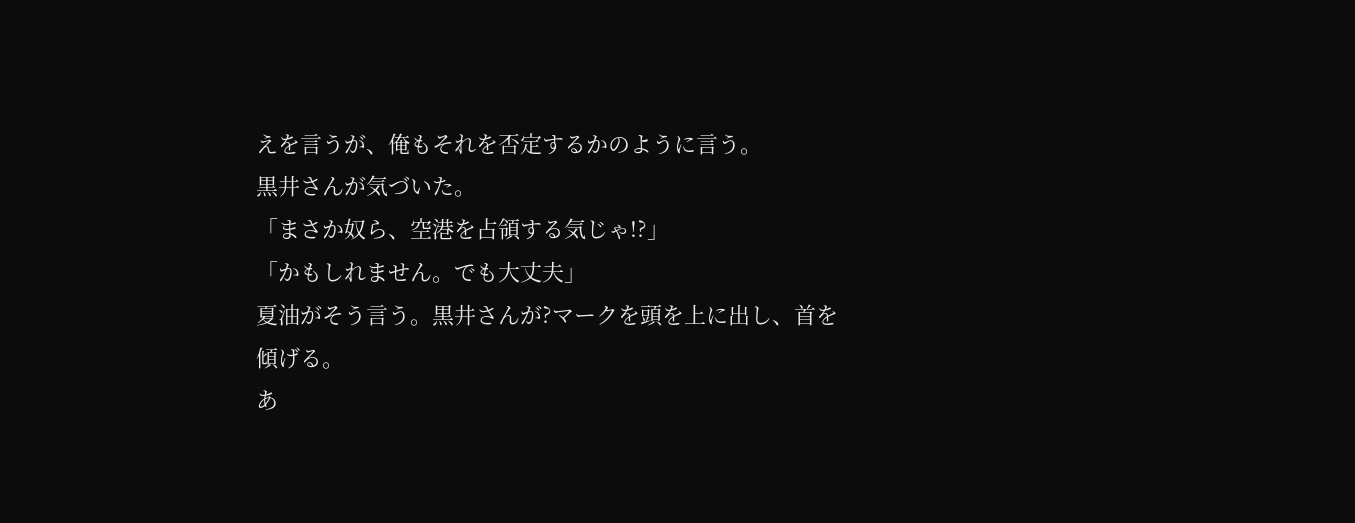えを言うが、俺もそれを否定するかのように言う。
黒井さんが気づいた。
「まさか奴ら、空港を占領する気じゃ!?」
「かもしれません。でも大丈夫」
夏油がそう言う。黒井さんが?マークを頭を上に出し、首を傾げる。
あ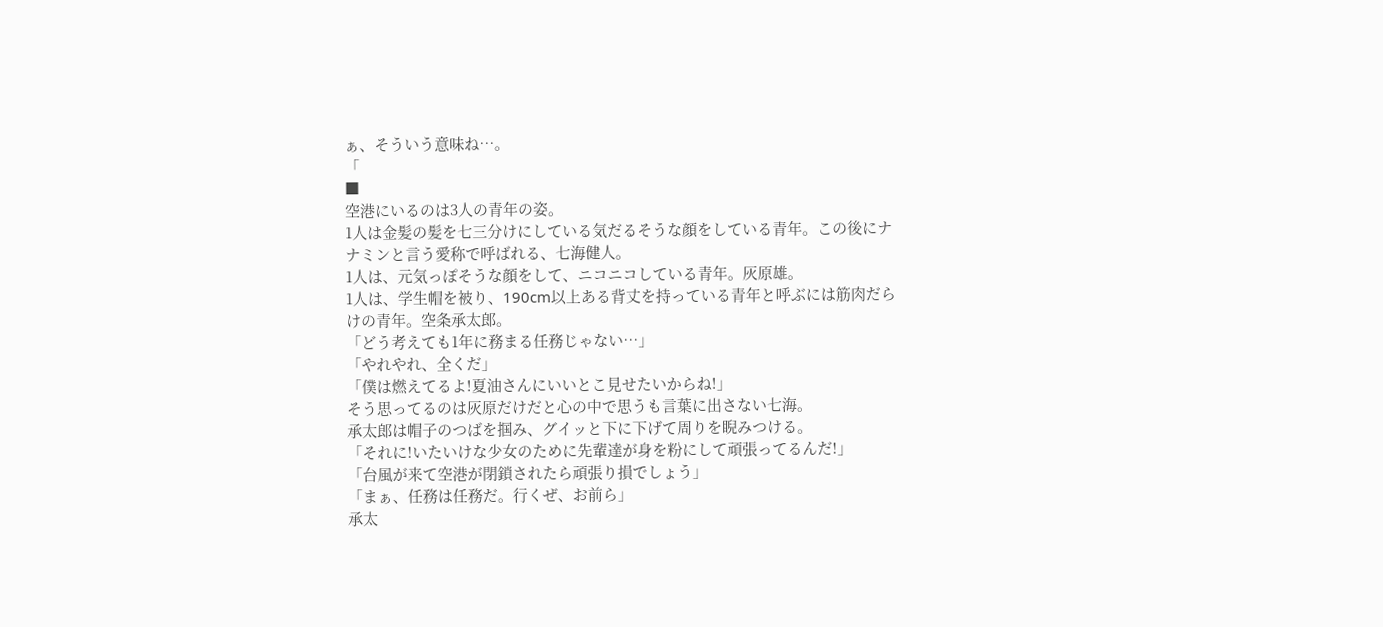ぁ、そういう意味ね…。
「
■
空港にいるのは3人の青年の姿。
1人は金髪の髪を七三分けにしている気だるそうな顔をしている青年。この後にナナミンと言う愛称で呼ばれる、七海健人。
1人は、元気っぽそうな顔をして、ニコニコしている青年。灰原雄。
1人は、学生帽を被り、190cm以上ある背丈を持っている青年と呼ぶには筋肉だらけの青年。空条承太郎。
「どう考えても1年に務まる任務じゃない…」
「やれやれ、全くだ」
「僕は燃えてるよ!夏油さんにいいとこ見せたいからね!」
そう思ってるのは灰原だけだと心の中で思うも言葉に出さない七海。
承太郎は帽子のつばを掴み、グイッと下に下げて周りを睨みつける。
「それに!いたいけな少女のために先輩達が身を粉にして頑張ってるんだ!」
「台風が来て空港が閉鎖されたら頑張り損でしょう」
「まぁ、任務は任務だ。行くぜ、お前ら」
承太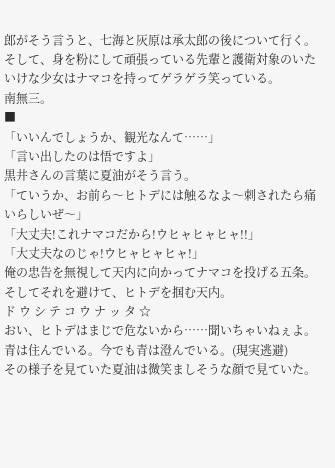郎がそう言うと、七海と灰原は承太郎の後について行く。
そして、身を粉にして頑張っている先輩と護衛対象のいたいけな少女はナマコを持ってゲラゲラ笑っている。
南無三。
■
「いいんでしょうか、観光なんて……」
「言い出したのは悟ですよ」
黒井さんの言葉に夏油がそう言う。
「ていうか、お前ら〜ヒトデには触るなよ〜刺されたら痛いらしいぜ〜」
「大丈夫!これナマコだから!ウヒャヒャヒャ!!」
「大丈夫なのじゃ!ウヒャヒャヒャ!」
俺の忠告を無視して天内に向かってナマコを投げる五条。そしてそれを避けて、ヒトデを掴む天内。
ド ウ シ テ コ ウ ナ ッ タ ☆
おい、ヒトデはまじで危ないから……聞いちゃいねぇよ。
青は住んでいる。今でも青は澄んでいる。(現実逃避)
その様子を見ていた夏油は微笑ましそうな顔で見ていた。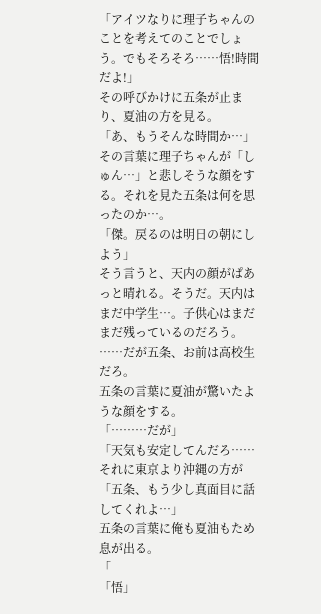「アイツなりに理子ちゃんのことを考えてのことでしょう。でもそろそろ……悟!時間だよ!」
その呼びかけに五条が止まり、夏油の方を見る。
「あ、もうそんな時間か…」
その言葉に理子ちゃんが「しゅん…」と悲しそうな顔をする。それを見た五条は何を思ったのか…。
「傑。戻るのは明日の朝にしよう」
そう言うと、天内の顔がぱあっと晴れる。そうだ。天内はまだ中学生…。子供心はまだまだ残っているのだろう。
……だが五条、お前は高校生だろ。
五条の言葉に夏油が驚いたような顔をする。
「………だが」
「天気も安定してんだろ……それに東京より沖縄の方が
「五条、もう少し真面目に話してくれよ…」
五条の言葉に俺も夏油もため息が出る。
「
「悟」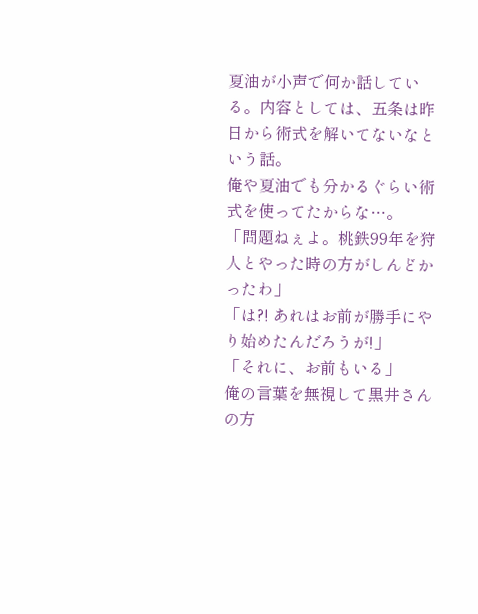夏油が小声で何か話している。内容としては、五条は昨日から術式を解いてないなという話。
俺や夏油でも分かるぐらい術式を使ってたからな…。
「問題ねぇよ。桃鉄99年を狩人とやった時の方がしんどかったわ」
「は?! あれはお前が勝手にやり始めたんだろうが!」
「それに、お前もいる」
俺の言葉を無視して黒井さんの方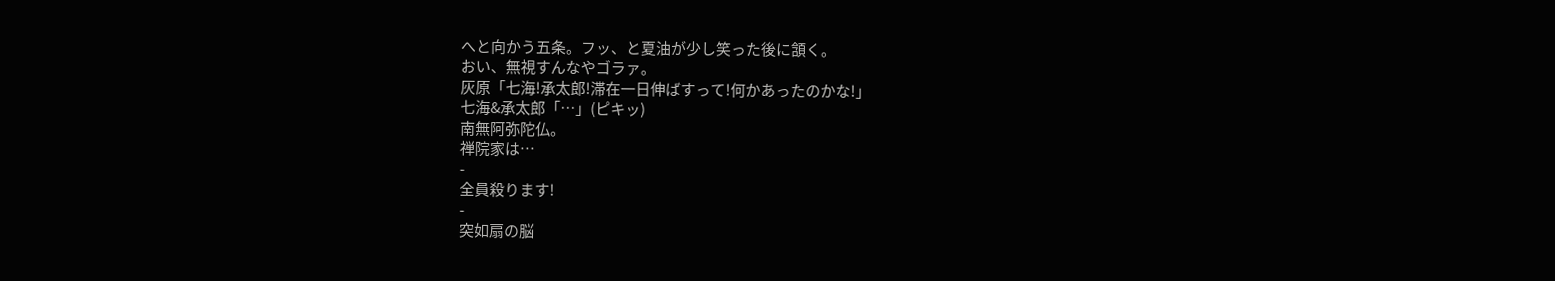へと向かう五条。フッ、と夏油が少し笑った後に頷く。
おい、無視すんなやゴラァ。
灰原「七海!承太郎!滞在一日伸ばすって!何かあったのかな!」
七海&承太郎「…」(ピキッ)
南無阿弥陀仏。
禅院家は…
-
全員殺ります!
-
突如扇の脳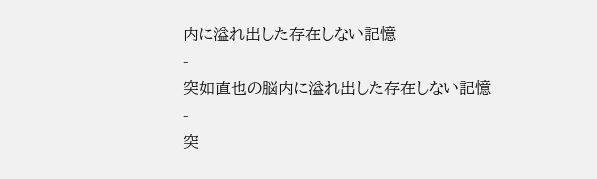内に溢れ出した存在しない記憶
-
突如直也の脳内に溢れ出した存在しない記憶
-
突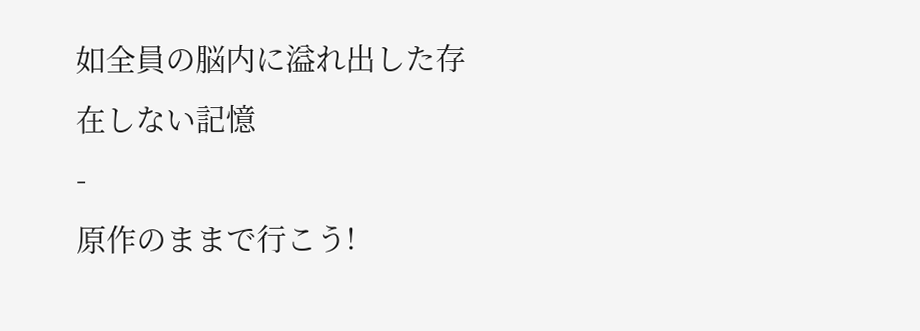如全員の脳内に溢れ出した存在しない記憶
-
原作のままで行こう!